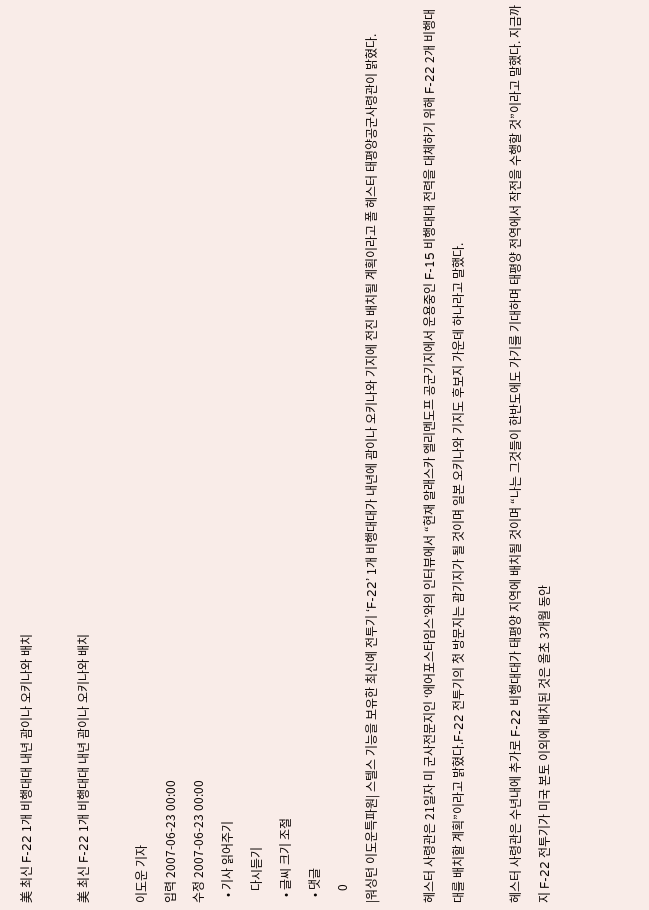美 최신 F-22 1개 비행대대 내년 괌이나 오키나와 배치

美 최신 F-22 1개 비행대대 내년 괌이나 오키나와 배치

이도운 기자
입력 2007-06-23 00:00
수정 2007-06-23 00:00
  • 기사 읽어주기
    다시듣기
  • 글씨 크기 조절
  • 댓글
    0
|워싱턴 이도운특파원| 스텔스 기능을 보유한 최신예 전투기 ‘F-22’ 1개 비행대대가 내년에 괌이나 오키나와 기지에 전진 배치될 계획이라고 폴 헤스터 태평양공군사령관이 밝혔다.

헤스터 사령관은 21일자 미 군사전문지인 ‘에어포스타임스’와의 인터뷰에서 “현재 알래스카 엘리멘도프 공군기지에서 운용중인 F-15 비행대대 전력을 대체하기 위해 F-22 2개 비행대대를 배치할 계획”이라고 밝혔다.F-22 전투기의 첫 방문지는 괌기지가 될 것이며 일본 오키나와 기지도 후보지 가운데 하나라고 말했다.

헤스터 사령관은 수년내에 추가로 F-22 비행대대가 태평양 지역에 배치될 것이며 “나는 그것들이 한반도에도 가기를 기대하며 태평양 전역에서 작전을 수행할 것”이라고 말했다. 지금까지 F-22 전투기가 미국 본토 이외에 배치된 것은 올초 3개월 동안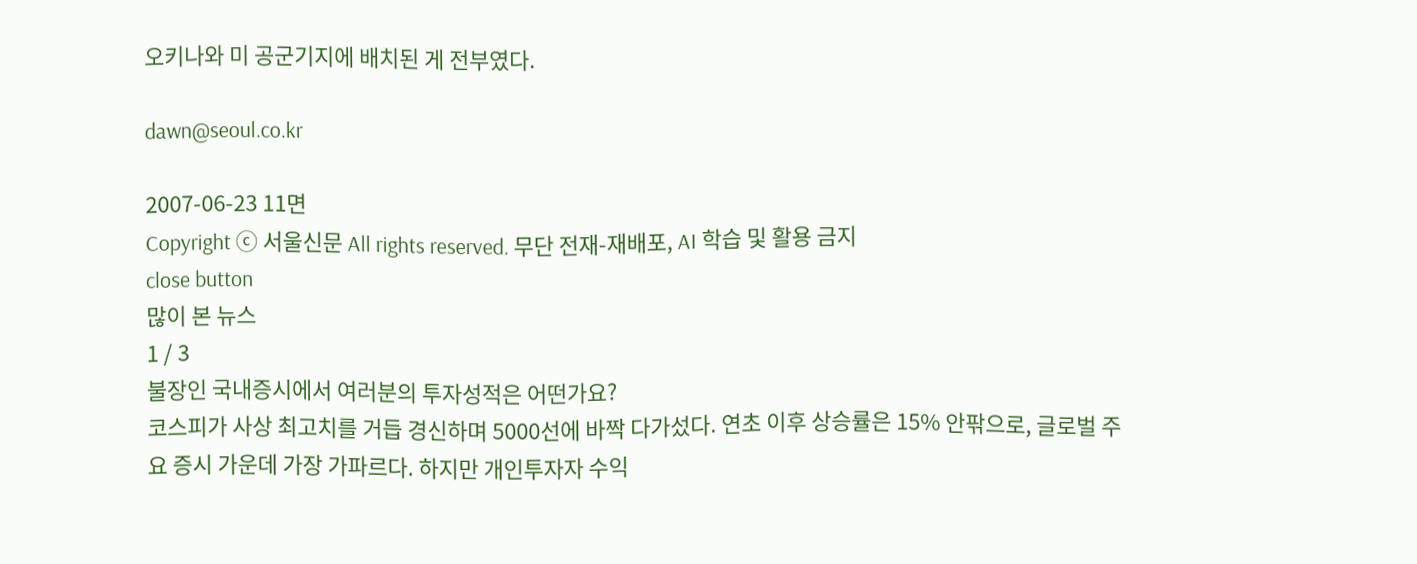오키나와 미 공군기지에 배치된 게 전부였다.

dawn@seoul.co.kr

2007-06-23 11면
Copyright ⓒ 서울신문 All rights reserved. 무단 전재-재배포, AI 학습 및 활용 금지
close button
많이 본 뉴스
1 / 3
불장인 국내증시에서 여러분의 투자성적은 어떤가요?
코스피가 사상 최고치를 거듭 경신하며 5000선에 바짝 다가섰다. 연초 이후 상승률은 15% 안팎으로, 글로벌 주요 증시 가운데 가장 가파르다. 하지만 개인투자자 수익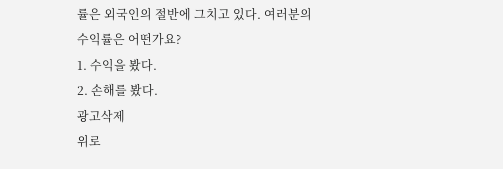률은 외국인의 절반에 그치고 있다. 여러분의 수익률은 어떤가요?
1. 수익을 봤다.
2. 손해를 봤다.
광고삭제
위로